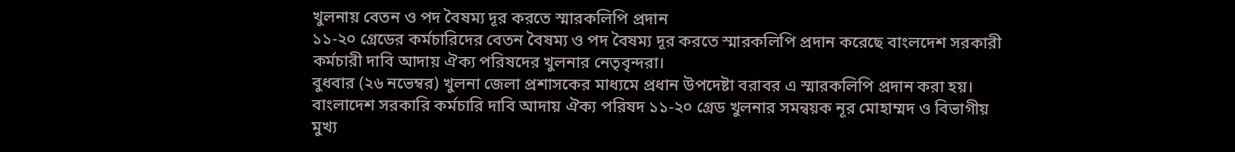খুলনায় বেতন ও পদ বৈষম্য দূর করতে স্মারকলিপি প্রদান
১১-২০ গ্রেডের কর্মচারিদের বেতন বৈষম্য ও পদ বৈষম্য দূর করতে স্মারকলিপি প্রদান করেছে বাংলদেশ সরকারী কর্মচারী দাবি আদায় ঐক্য পরিষদের খুলনার নেতৃবৃন্দরা।
বুধবার (২৬ নভেম্বর) খুলনা জেলা প্রশাসকের মাধ্যমে প্রধান উপদেষ্টা বরাবর এ স্মারকলিপি প্রদান করা হয়।
বাংলাদেশ সরকারি কর্মচারি দাবি আদায় ঐক্য পরিষদ ১১-২০ গ্রেড খুলনার সমন্বয়ক নূর মোহাম্মদ ও বিভাগীয় মুখ্য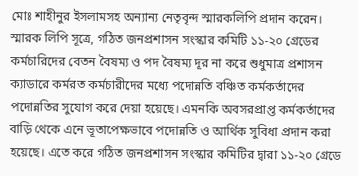মোঃ শাহীনুর ইসলামসহ অন্যান্য নেতৃবৃন্দ স্মারকলিপি প্রদান করেন।
স্মারক লিপি সূত্রে, গঠিত জনপ্রশাসন সংস্কার কমিটি ১১-২০ গ্রেডের কর্মচারিদের বেতন বৈষম্য ও পদ বৈষম্য দূর না করে শুধুমাত্র প্রশাসন ক্যাডারে কর্মরত কর্মচারীদের মধ্যে পদোন্নতি বঞ্চিত কর্মকর্তাদের পদোন্নতির সুযোগ করে দেয়া হয়েছে। এমনকি অবসরপ্রাপ্ত কর্মকর্তাদের বাড়ি থেকে এনে ভূতাপেক্ষভাবে পদোন্নতি ও আর্থিক সুবিধা প্রদান করা হয়েছে। এতে করে গঠিত জনপ্রশাসন সংস্কার কমিটির দ্বারা ১১-২০ গ্রেডে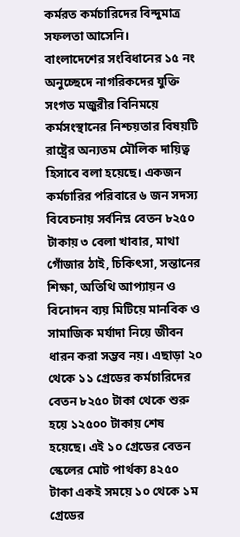কর্মরত কর্মচারিদের বিন্দুমাত্র সফলতা আসেনি।
বাংলাদেশের সংবিধানের ১৫ নং অনুচ্ছেদে নাগরিকদের যুক্তি সংগত মজুরীর বিনিময়ে কর্মসংস্থানের নিশ্চয়তার বিষয়টি রাষ্ট্রের অন্যতম মৌলিক দায়িত্ব হিসাবে বলা হয়েছে। একজন কর্মচারির পরিবারে ৬ জন সদস্য বিবেচনায় সর্বনিম্ন বেতন ৮২৫০ টাকায় ৩ বেলা খাবার, মাথা গোঁজার ঠাই, চিকিৎসা, সন্তানের শিক্ষা, অতিথি আপ্যায়ন ও বিনোদন ব্যয় মিটিয়ে মানবিক ও সামাজিক মর্যাদা নিয়ে জীবন ধারন করা সম্ভব নয়। এছাড়া ২০ থেকে ১১ গ্রেডের কর্মচারিদের বেতন ৮২৫০ টাকা থেকে শুরু হয়ে ১২৫০০ টাকায় শেষ হয়েছে। এই ১০ গ্রেডের বেতন স্কেলের মোট পার্থক্য ৪২৫০ টাকা একই সময়ে ১০ থেকে ১ম গ্রেডের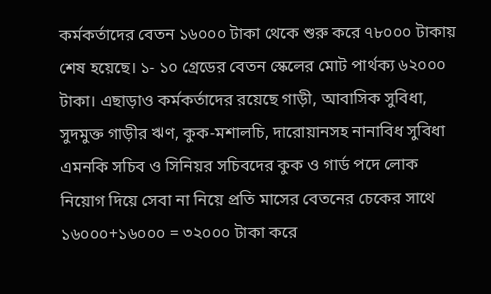কর্মকর্তাদের বেতন ১৬০০০ টাকা থেকে শুরু করে ৭৮০০০ টাকায় শেষ হয়েছে। ১- ১০ গ্রেডের বেতন স্কেলের মোট পার্থক্য ৬২০০০ টাকা। এছাড়াও কর্মকর্তাদের রয়েছে গাড়ী, আবাসিক সুবিধা, সুদমুক্ত গাড়ীর ঋণ, কুক-মশালচি, দারোয়ানসহ নানাবিধ সুবিধা এমনকি সচিব ও সিনিয়র সচিবদের কুক ও গার্ড পদে লোক নিয়োগ দিয়ে সেবা না নিয়ে প্রতি মাসের বেতনের চেকের সাথে ১৬০০০+১৬০০০ = ৩২০০০ টাকা করে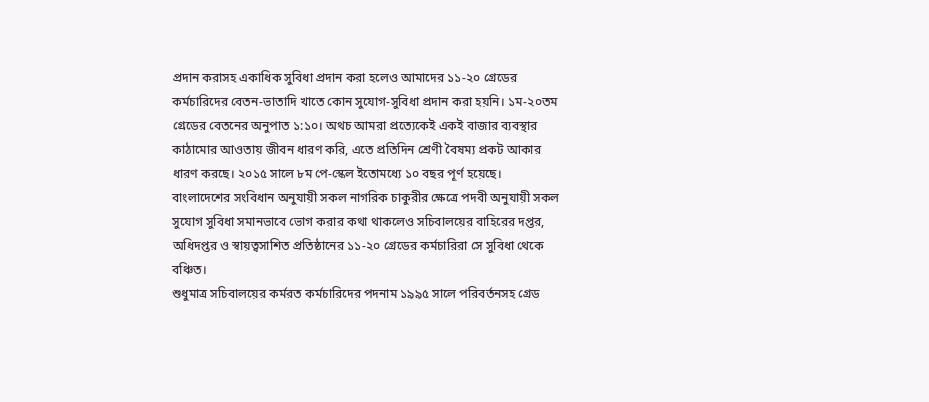প্রদান করাসহ একাধিক সুবিধা প্রদান করা হলেও আমাদের ১১-২০ গ্রেডের কর্মচারিদের বেতন-ভাতাদি খাতে কোন সুযোগ-সুবিধা প্রদান করা হয়নি। ১ম-২০তম গ্রেডের বেতনের অনুপাত ১:১০। অথচ আমরা প্রত্যেকেই একই বাজার ব্যবস্থার কাঠামোর আওতায় জীবন ধারণ করি, এতে প্রতিদিন শ্রেণী বৈষম্য প্রকট আকার ধারণ করছে। ২০১৫ সালে ৮ম পে-স্কেল ইতোমধ্যে ১০ বছর পূর্ণ হয়েছে।
বাংলাদেশের সংবিধান অনুযায়ী সকল নাগরিক চাকুরীর ক্ষেত্রে পদবী অনুযায়ী সকল সুযোগ সুবিধা সমানভাবে ভোগ করার কথা থাকলেও সচিবালয়ের বাহিরের দপ্তর, অধিদপ্তর ও স্বায়ত্বসাশিত প্রতিষ্ঠানের ১১-২০ গ্রেডের কর্মচারিরা সে সুবিধা থেকে বঞ্চিত।
শুধুমাত্র সচিবালয়ের কর্মরত কর্মচারিদের পদনাম ১৯৯৫ সালে পরিবর্তনসহ গ্রেড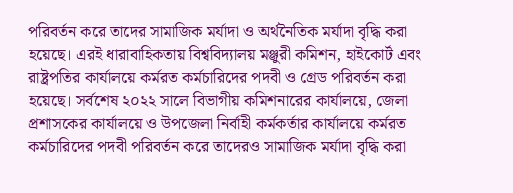পরিবর্তন করে তাদের সামাজিক মর্যাদা ও অর্থনৈতিক মর্যাদা বৃদ্ধি করা হয়েছে। এরই ধারাবাহিকতায় বিশ্ববিদ্যালয় মঞ্জুরী কমিশন, হাইকোর্ট এবং রাষ্ট্রপতির কার্যালয়ে কর্মরত কর্মচারিদের পদবী ও গ্রেড পরিবর্তন করা হয়েছে। সর্বশেষ ২০২২ সালে বিভাগীয় কমিশনারের কার্যালয়ে, জেলা প্রশাসকের কার্যালয়ে ও উপজেলা নির্বাহী কর্মকর্তার কার্যালয়ে কর্মরত কর্মচারিদের পদবী পরিবর্তন করে তাদেরও সামাজিক মর্যাদা বৃদ্ধি করা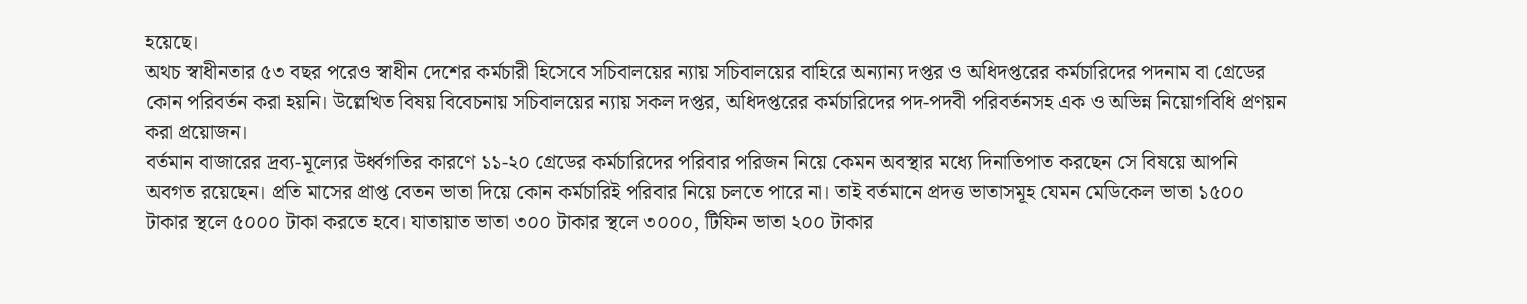হয়েছে।
অথচ স্বাধীনতার ৫৩ বছর পরেও স্বাধীন দেশের কর্মচারী হিসেবে সচিবালয়ের ন্যায় সচিবালয়ের বাহিরে অন্যান্য দপ্তর ও অধিদপ্তরের কর্মচারিদের পদনাম বা গ্রেডের কোন পরিবর্তন করা হয়নি। উল্লেখিত বিষয় বিবেচনায় সচিবালয়ের ন্যায় সকল দপ্তর, অধিদপ্তরের কর্মচারিদের পদ-পদবী পরিবর্তনসহ এক ও অভিন্ন নিয়োগবিধি প্রণয়ন করা প্রয়োজন।
বর্তমান বাজারের দ্রব্য-মূল্যের উর্ধ্বগতির কারণে ১১-২০ গ্রেডের কর্মচারিদের পরিবার পরিজন নিয়ে কেমন অবস্থার মধ্যে দিনাতিপাত করছেন সে বিষয়ে আপনি অবগত রয়েছেন। প্রতি মাসের প্রাপ্ত বেতন ভাতা দিয়ে কোন কর্মচারিই পরিবার নিয়ে চলতে পারে না। তাই বর্তমানে প্রদত্ত ভাতাসমূহ যেমন মেডিকেল ভাতা ১৫০০ টাকার স্থলে ৫০০০ টাকা করতে হবে। যাতায়াত ভাতা ৩০০ টাকার স্থলে ৩০০০, টিফিন ভাতা ২০০ টাকার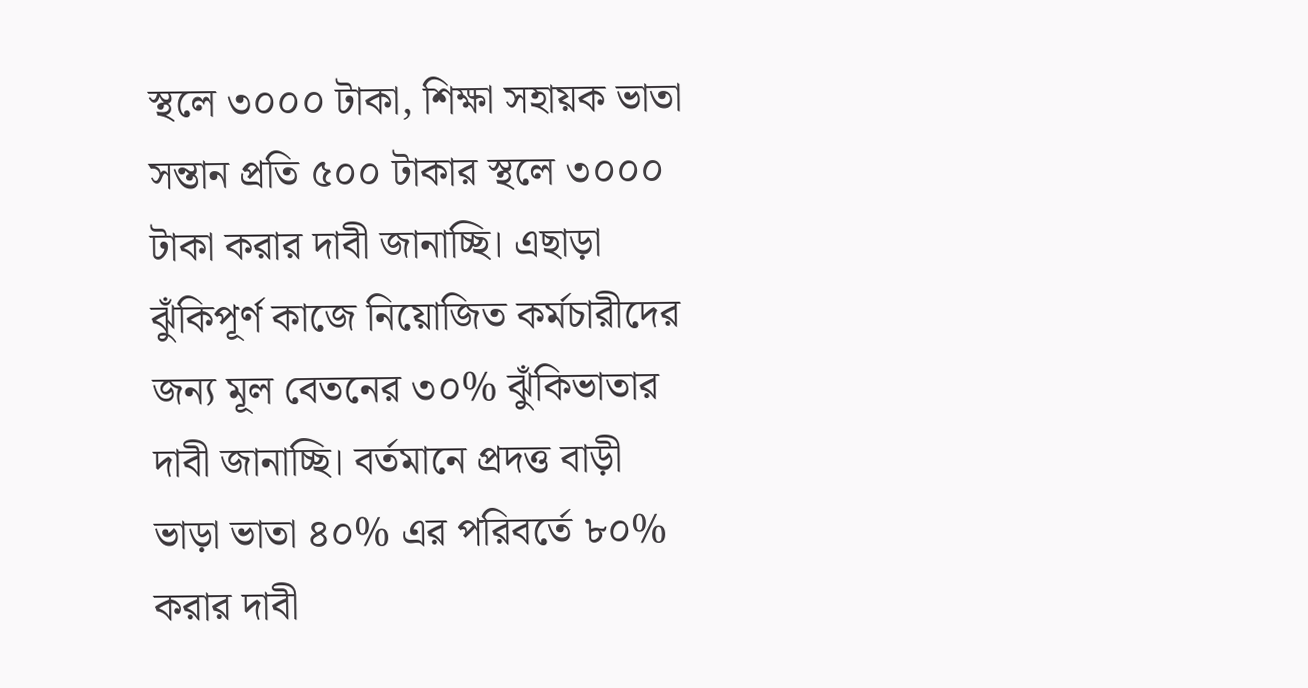স্থলে ৩০০০ টাকা, শিক্ষা সহায়ক ভাতা সন্তান প্রতি ৫০০ টাকার স্থলে ৩০০০ টাকা করার দাবী জানাচ্ছি। এছাড়া ঝুঁকিপূর্ণ কাজে নিয়োজিত কর্মচারীদের জন্য মূল বেতনের ৩০% ঝুঁকিভাতার দাবী জানাচ্ছি। বর্তমানে প্রদত্ত বাড়ী ভাড়া ভাতা ৪০% এর পরিবর্তে ৮০% করার দাবী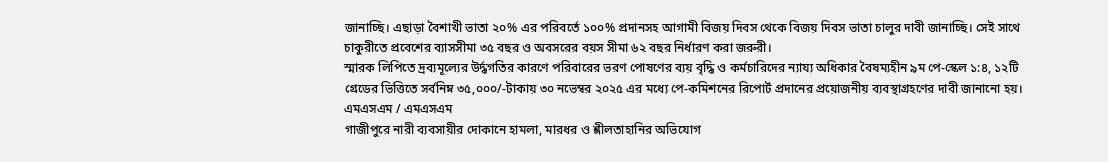জানাচ্ছি। এছাড়া বৈশাখী ভাতা ২০% এর পরিবর্তে ১০০% প্রদানসহ আগামী বিজয় দিবস থেকে বিজয় দিবস ভাতা চালুর দাবী জানাচ্ছি। সেই সাথে চাকুরীতে প্রবেশের ব্যাসসীমা ৩৫ বছর ও অবসরের বয়স সীমা ৬২ বছর নির্ধারণ করা জরুরী।
স্মারক লিপিতে দ্রব্যমূল্যের উর্দ্ধগতির কারণে পরিবারের ভরণ পোষণের ব্যয় বৃদ্ধি ও কর্মচারিদের ন্যায্য অধিকার বৈষম্যহীন ৯ম পে-স্কেল ১:৪, ১২টি গ্রেডের ভিত্তিতে সর্বনিম্ন ৩৫,০০০/-টাকায় ৩০ নভেম্বর ২০২৫ এর মধ্যে পে-কমিশনের রিপোর্ট প্রদানের প্রয়োজনীয় ব্যবস্থাগ্রহণের দাবী জানানো হয়।
এমএসএম / এমএসএম
গাজীপুরে নারী ব্যবসায়ীর দোকানে হামলা, মারধর ও শ্লীলতাহানির অভিযোগ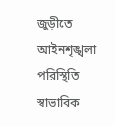জুড়ীতে আইনশৃঙ্খলা পরিস্থিতি স্বাভাবিক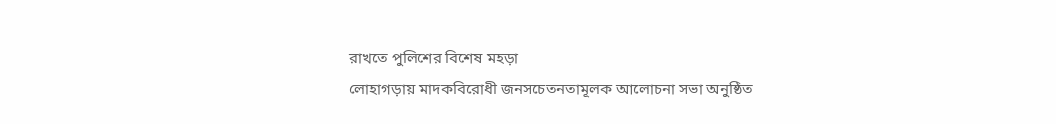রাখতে পুলিশের বিশেষ মহড়া
লোহাগড়ায় মাদকবিরোধী জনসচেতনতামূলক আলোচনা সভা অনুষ্ঠিত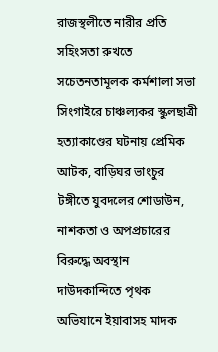রাজস্থলীতে নারীর প্রতি সহিংসতা রুখতে সচেতনতামূলক কর্মশালা সভা
সিংগাইরে চাঞ্চল্যকর স্কুলছাত্রী হত্যাকাণ্ডের ঘটনায় প্রেমিক আটক, বাড়িঘর ভাংচুর
টঙ্গীতে যুবদলের শোডাউন, নাশকতা ও অপপ্রচারের বিরুদ্ধে অবস্থান
দাউদকান্দিতে পৃথক অভিযানে ইয়াবাসহ মাদক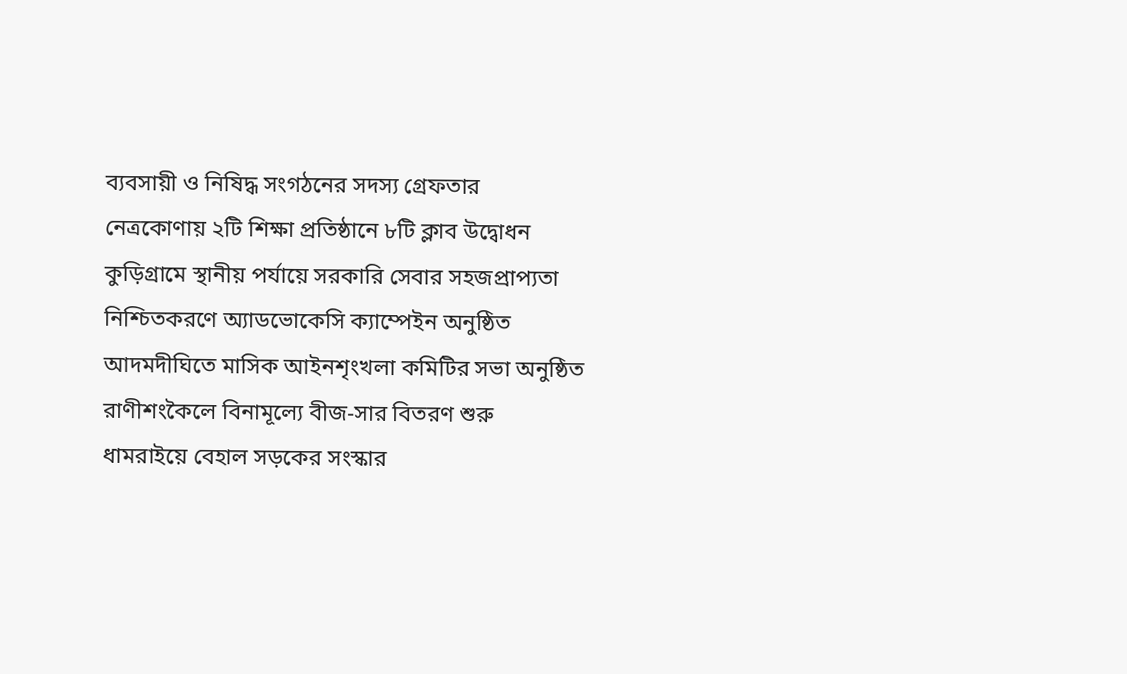ব্যবসায়ী ও নিষিদ্ধ সংগঠনের সদস্য গ্রেফতার
নেত্রকোণায় ২টি শিক্ষা প্রতিষ্ঠানে ৮টি ক্লাব উদ্বোধন
কুড়িগ্রামে স্থানীয় পর্যায়ে সরকারি সেবার সহজপ্রাপ্যতা নিশ্চিতকরণে অ্যাডভোকেসি ক্যাম্পেইন অনুষ্ঠিত
আদমদীঘিতে মাসিক আইনশৃংখলা কমিটির সভা অনুষ্ঠিত
রাণীশংকৈলে বিনামূল্যে বীজ-সার বিতরণ শুরু
ধামরাইয়ে বেহাল সড়কের সংস্কার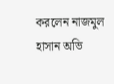করলেন নাজমুল হাসান অভি